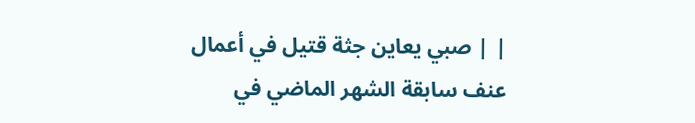| | صبي يعاين جثة قتيل في أعمال عنف سابقة الشهر الماضي في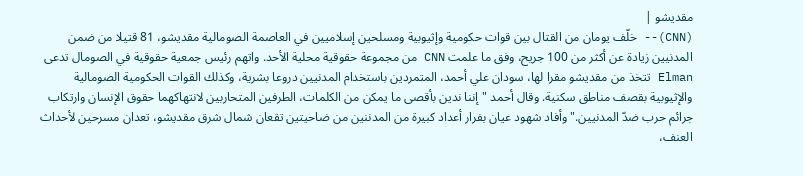مقديشو |
(CNN)-- خلّف يومان من القتال بين قوات حكومية وإثيوبية ومسلحين إسلاميين في العاصمة الصومالية مقديشو، 81 قتيلا من ضمن المدنيين زيادة عن أكثر من 100 جريح، وفق ما علمت CNN من مجموعة حقوقية محلية الأحد. واتهم رئيس جمعية حقوقية في الصومال تدعى Elman تتخذ من مقديشو مقرا لها، سودان علي أحمد، المتمردين باستخدام المدنيين دروعا بشرية، وكذلك القوات الحكومية الصومالية والإثيوبية بقصف مناطق سكنية. وقال أحمد "إننا ندين بأقصى ما يمكن من الكلمات، الطرفين المتحاربين لانتهاكهما حقوق الإنسان وارتكاب جرائم حرب ضدّ المدنيين." وأفاد شهود عيان بفرار أعداد كبيرة من المدننين من ضاحيتين تقعان شمال شرق مقديشو، تعدان مسرحين لأحداث العنف،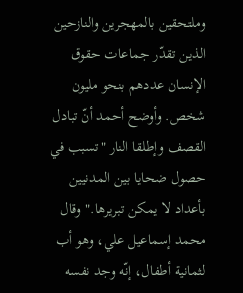وملتحقين بالمهجرين والنازحين الذين تقدّر جماعات حقوق الإنسان عددهم بنحو مليون شخص. وأوضح أحمد أنّ تبادل القصف وإطلقا النار "تسبب في حصول ضحايا بين المدنيين بأعداد لا يمكن تبريرها." وقال محمد إسماعيل علي، وهو أب لثمانية أطفال، إنّه وجد نفسه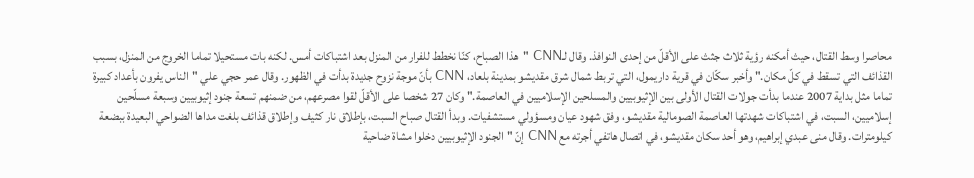محاصرا وسط القتال، حيث أمكنه رؤية ثلاث جثث على الأقلّ من إحدى النوافذ. وقال لـCNN "هذا الصباح، كنّا نخطط للفرار من المنزل بعد اشتباكات أمس. لكنه بات مستحيلا تماما الخروج من المنزل، بسبب القذائف التي تسقط في كلّ مكان." وأخبر سكّان في قرية داريمول، التي تربط شمال شرق مقديشو بمدينة بلعاد، CNN بأنّ موجة نزوح جديدة بدأت في الظهور. وقال عمر حجي علي "الناس يفرون بأعداد كبيرة تماما مثل بداية 2007 عندما بدأت جولات القتال الأولى بين الإثيوبيين والمسلحين الإسلاميين في العاصمة." وكان 27 شخصا على الأقلّ لقوا مصرعهم، من ضمنهم تسعة جنود إثيوبيين وسبعة مسلّحين إسلاميين، السبت، في اشتباكات شهدتها العاصمة الصومالية مقديشو، وفق شهود عيان ومسؤولي مستشفيات. وبدأ القتال صباح السبت، بإطلاق نار كثيف وإطلاق قذائف بلغت مداها الضواحي البعيدة ببضعة كيلومترات. وقال منى عبدي إبراهيم، وهو أحد سكان مقديشو، في اتصال هاتفي أجرته مع CNN إنّ "الجنود الإثيوبيين دخلوا مشاة ضاحية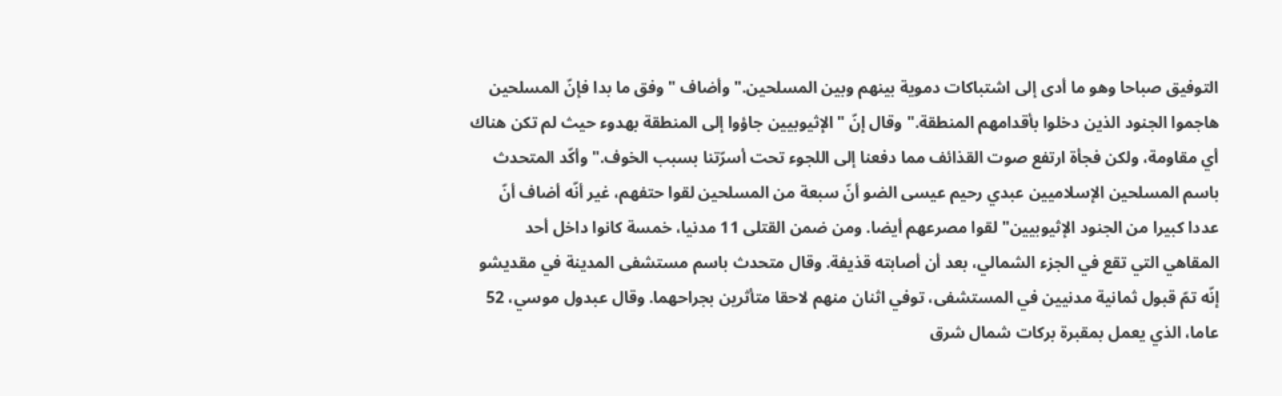التوفيق صباحا وهو ما أدى إلى اشتباكات دموية بينهم وبين المسلحين." وأضاف "وفق ما بدا فإنّ المسلحين هاجموا الجنود الذين دخلوا بأقدامهم المنطقة." وقال إنّ "الإثيوبيين جاؤوا إلى المنطقة بهدوء حيث لم تكن هناك أي مقاومة، ولكن فجأة ارتفع صوت القذائف مما دفعنا إلى اللجوء تحت أسرّتنا بسبب الخوف." وأكّد المتحدث باسم المسلحين الإسلاميين عبدي رحيم عيسى الضو أنّ سبعة من المسلحين لقوا حتفهم، غير أنّه أضاف أنّ عددا كبيرا من الجنود الإثيوبيين" لقوا مصرعهم أيضا. ومن ضمن القتلى 11 مدنيا، خمسة كانوا داخل أحد المقاهي التي تقع في الجزء الشمالي، بعد أن أصابته قذيفة. وقال متحدث باسم مستشفى المدينة في مقديشو إنّه تمّ قبول ثمانية مدنيين في المستشفى، توفي اثنان منهم لاحقا متأثرين بجراحهما. وقال عبدول موسي، 52 عاما، الذي يعمل بمقبرة بركات شمال شرق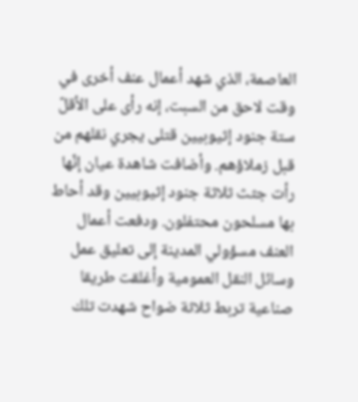العاصمة، الذي شهد أعمال عنف أخرى في وقت لاحق من السبت، إنه رأى على الأقلّ ستة جنود إثيوبيين قتلى يجري نقلهم من قبل زملاؤهم. وأضافت شاهدة عيان إنّها رأت جثث ثلاثة جنود إثيوبيين وقد أحاط بها مسلحون محتفلون. ودفعت أعمال العنف مسؤولي المدينة إلى تعليق عمل وسائل النقل العمومية وأغلقت طريقا صناعية تربط ثلاثة ضواح شهدت تلك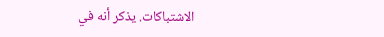الاشتباكات. يذكر أنه في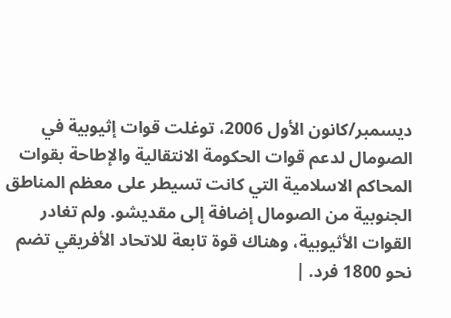ديسمبر/كانون الأول 2006، توغلت قوات إثيوبية في الصومال لدعم قوات الحكومة الانتقالية والإطاحة بقوات المحاكم الاسلامية التي كانت تسيطر على معظم المناطق الجنوبية من الصومال إضافة إلى مقديشو. ولم تغادر القوات الأثيوبية، وهناك قوة تابعة للاتحاد الأفريقي تضم نحو 1800 فرد. |